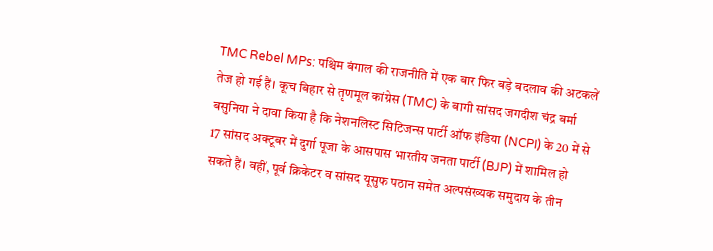TMC Rebel MPs: पश्चिम बंगाल की राजनीति में एक बार फिर बड़े बदलाव की अटकलें तेज हो गई हैं। कूच बिहार से तृणमूल कांग्रेस (TMC) के बागी सांसद जगदीश चंद्र बर्मा बसुनिया ने दावा किया है कि नेशनलिस्ट सिटिजन्स पार्टी ऑफ इंडिया (NCPI) के 20 में से 17 सांसद अक्टूबर में दुर्गा पूजा के आसपास भारतीय जनता पार्टी (BJP) में शामिल हो सकते हैं। वहीं, पूर्व क्रिकेटर व सांसद यूसुफ पठान समेत अल्पसंख्यक समुदाय के तीन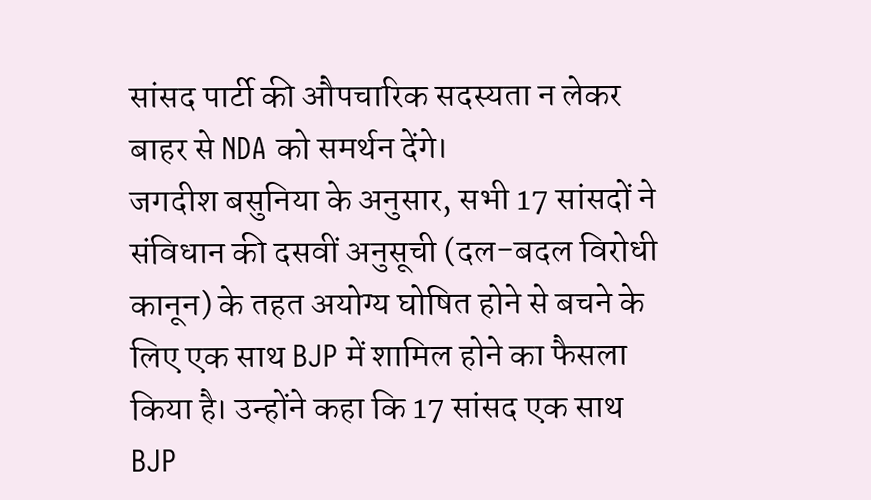सांसद पार्टी की औपचारिक सदस्यता न लेकर बाहर से NDA को समर्थन देंगे।
जगदीश बसुनिया के अनुसार, सभी 17 सांसदों ने संविधान की दसवीं अनुसूची (दल-बदल विरोधी कानून) के तहत अयोग्य घोषित होने से बचने के लिए एक साथ BJP में शामिल होने का फैसला किया है। उन्होंने कहा कि 17 सांसद एक साथ BJP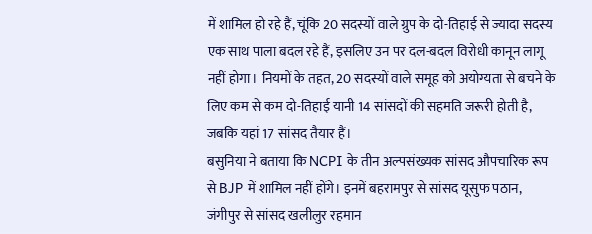में शामिल हो रहे हैं, चूंकि 20 सदस्यों वाले ग्रुप के दो-तिहाई से ज्यादा सदस्य एक साथ पाला बदल रहे हैं, इसलिए उन पर दल-बदल विरोधी कानून लागू नहीं होगा। नियमों के तहत, 20 सदस्यों वाले समूह को अयोग्यता से बचने के लिए कम से कम दो-तिहाई यानी 14 सांसदों की सहमति जरूरी होती है, जबकि यहां 17 सांसद तैयार हैं।
बसुनिया ने बताया कि NCPI के तीन अल्पसंख्यक सांसद औपचारिक रूप से BJP में शामिल नहीं होंगे। इनमें बहरामपुर से सांसद यूसुफ पठान, जंगीपुर से सांसद खलीलुर रहमान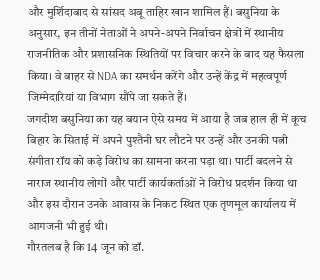और मुर्शिदाबाद से सांसद अबू ताहिर खान शामिल हैं। बसुनिया के अनुसार, इन तीनों नेताओं ने अपने-अपने निर्वाचन क्षेत्रों में स्थानीय राजनीतिक और प्रशासनिक स्थितियों पर विचार करने के बाद यह फैसला किया। वे बाहर से NDA का समर्थन करेंगे और उन्हें केंद्र में महत्वपूर्ण जिम्मेदारियां या विभाग सौंपे जा सकते हैं।
जगदीश बसुनिया का यह बयान ऐसे समय में आया है जब हाल ही में कूच बिहार के सिताई में अपने पुश्तैनी घर लौटने पर उन्हें और उनकी पत्नी संगीता रॉय को कड़े विरोध का सामना करना पड़ा था। पार्टी बदलने से नाराज स्थानीय लोगों और पार्टी कार्यकर्ताओं ने विरोध प्रदर्शन किया था और इस दौरान उनके आवास के निकट स्थित एक तृणमूल कार्यालय में आगजनी भी हुई थी।
गौरतलब है कि 14 जून को डॉ.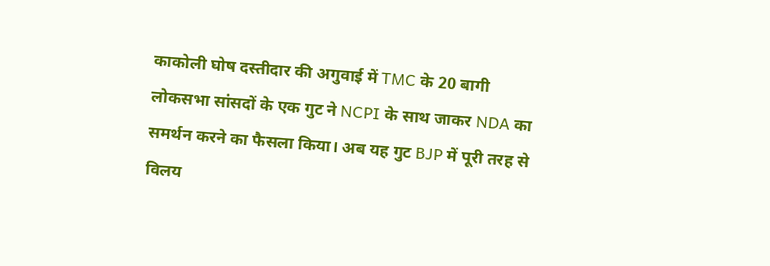काकोली घोष दस्तीदार की अगुवाई में TMC के 20 बागी लोकसभा सांसदों के एक गुट ने NCPI के साथ जाकर NDA का समर्थन करने का फैसला किया। अब यह गुट BJP में पूरी तरह से विलय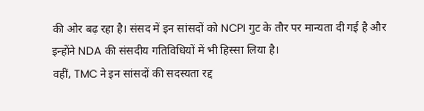की ओर बढ़ रहा है। संसद में इन सांसदों को NCPI गुट के तौर पर मान्यता दी गई है और इन्होंने NDA की संसदीय गतिविधियों में भी हिस्सा लिया है।
वहीं, TMC ने इन सांसदों की सदस्यता रद्द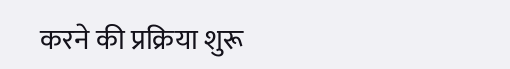करने की प्रक्रिया शुरू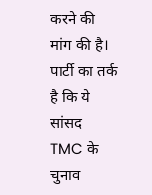करने की मांग की है। पार्टी का तर्क है कि ये सांसद TMC के चुनाव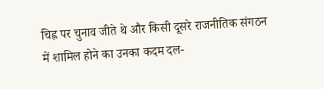चिह्न पर चुनाव जीते थे और किसी दूसरे राजनीतिक संगठन में शामिल होने का उनका कदम दल-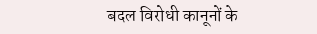बदल विरोधी कानूनों के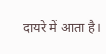दायरे में आता है।